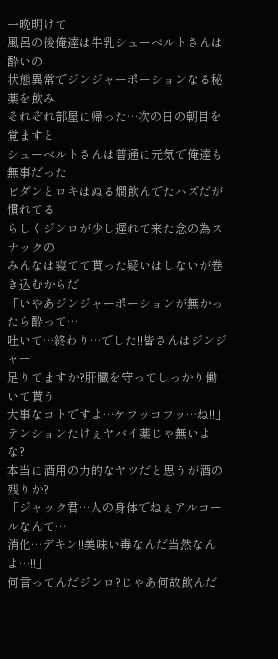一晩明けて
風呂の後俺達は牛乳シューベルトさんは酔いの
状態異常でジンジャーポーションなる秘薬を飲み
それぞれ部屋に帰った…次の日の朝目を覚ますと
シューベルトさんは普通に元気で俺達も無事だった
ビダンとロキはぬる燗飲んでたハズだが慣れてる
らしくジンロが少し遅れて来た念の為スナックの
みんなは寝てて貰った疑いはしないが巻き込むからだ
「いやあジンジャーポーションが無かったら酔って…
吐いて…終わり…でした!!皆さんはジンジャー
足りてますか?肝臓を守ってしっかり働いて貰う
大事なコトですよ…ケフッコフッ…ね!!」
テンションたけぇヤバイ薬じゃ無いよな?
本当に酒用の力的なヤツだと思うが酒の残りか?
「ジャック君…人の身体でねぇアルコールなんて…
消化…デキン!!美味い毒なんだ当然なんよ…!!」
何言ってんだジンロ?じゃあ何故飲んだ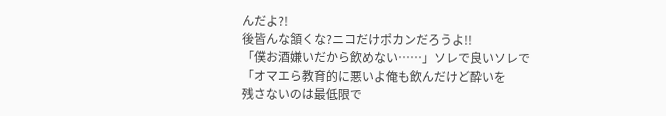んだよ?!
後皆んな頷くな?ニコだけポカンだろうよ!!
「僕お酒嫌いだから飲めない……」ソレで良いソレで
「オマエら教育的に悪いよ俺も飲んだけど酔いを
残さないのは最低限で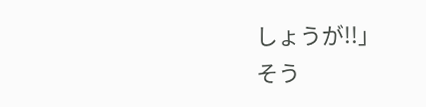しょうが!!」
そう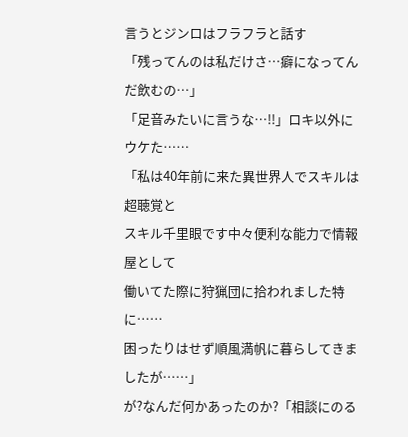言うとジンロはフラフラと話す
「残ってんのは私だけさ…癖になってんだ飲むの…」
「足音みたいに言うな…!!」ロキ以外にウケた……
「私は40年前に来た異世界人でスキルは超聴覚と
スキル千里眼です中々便利な能力で情報屋として
働いてた際に狩猟団に拾われました特に……
困ったりはせず順風満帆に暮らしてきましたが……」
が?なんだ何かあったのか?「相談にのる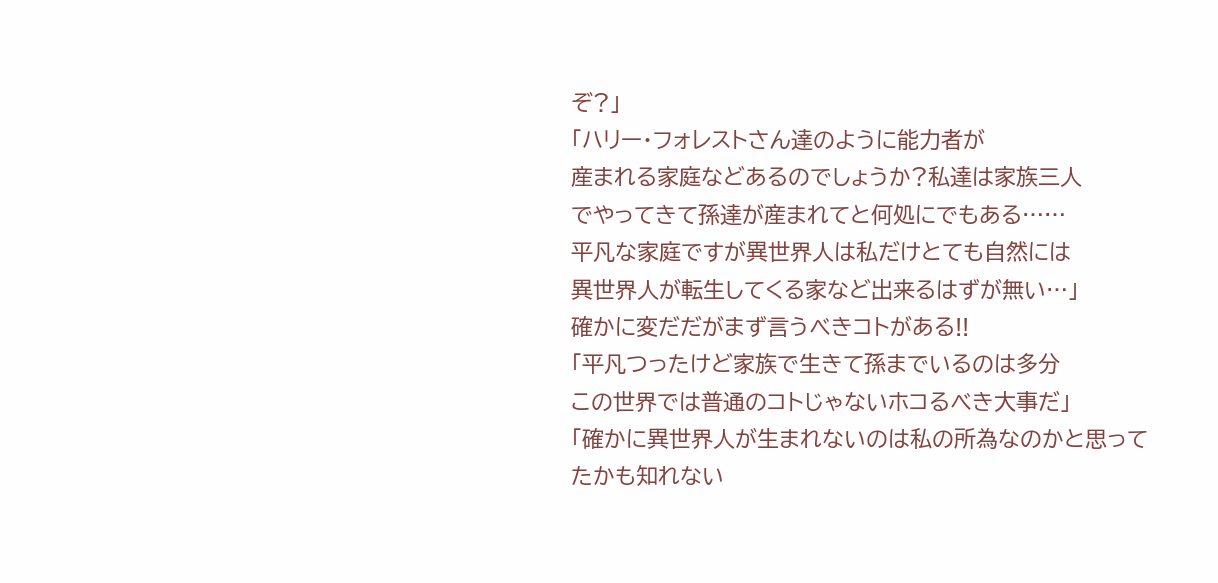ぞ?」
「ハリー・フォレストさん達のように能力者が
産まれる家庭などあるのでしょうか?私達は家族三人
でやってきて孫達が産まれてと何処にでもある……
平凡な家庭ですが異世界人は私だけとても自然には
異世界人が転生してくる家など出来るはずが無い…」
確かに変だだがまず言うべきコトがある!!
「平凡つったけど家族で生きて孫までいるのは多分
この世界では普通のコトじゃないホコるべき大事だ」
「確かに異世界人が生まれないのは私の所為なのかと思ってたかも知れない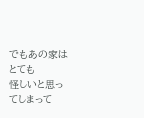でもあの家はとても
怪しいと思ってしまって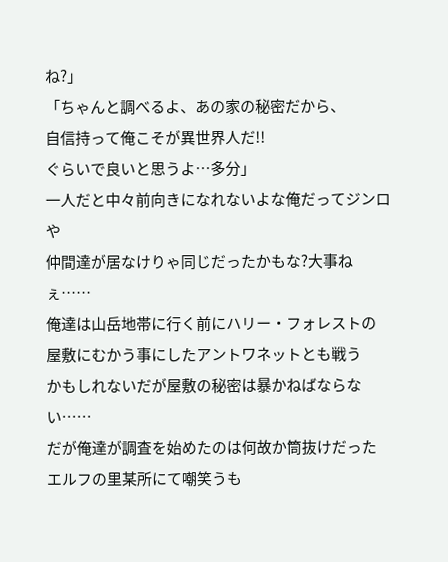ね?」
「ちゃんと調べるよ、あの家の秘密だから、
自信持って俺こそが異世界人だ!!
ぐらいで良いと思うよ…多分」
一人だと中々前向きになれないよな俺だってジンロや
仲間達が居なけりゃ同じだったかもな?大事ねぇ……
俺達は山岳地帯に行く前にハリー・フォレストの
屋敷にむかう事にしたアントワネットとも戦う
かもしれないだが屋敷の秘密は暴かねばならない……
だが俺達が調査を始めたのは何故か筒抜けだった
エルフの里某所にて嘲笑うも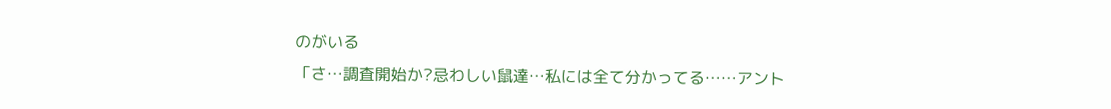のがいる
「さ…調査開始か?忌わしい鼠達…私には全て分かってる……アント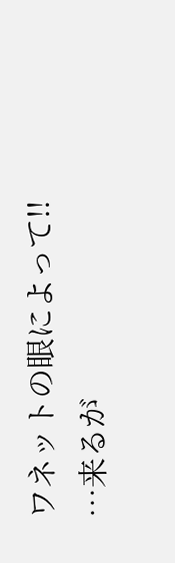ワネットの眼によって!!
…来るが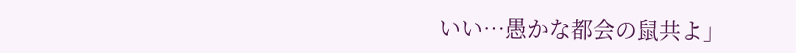いい…愚かな都会の鼠共よ」